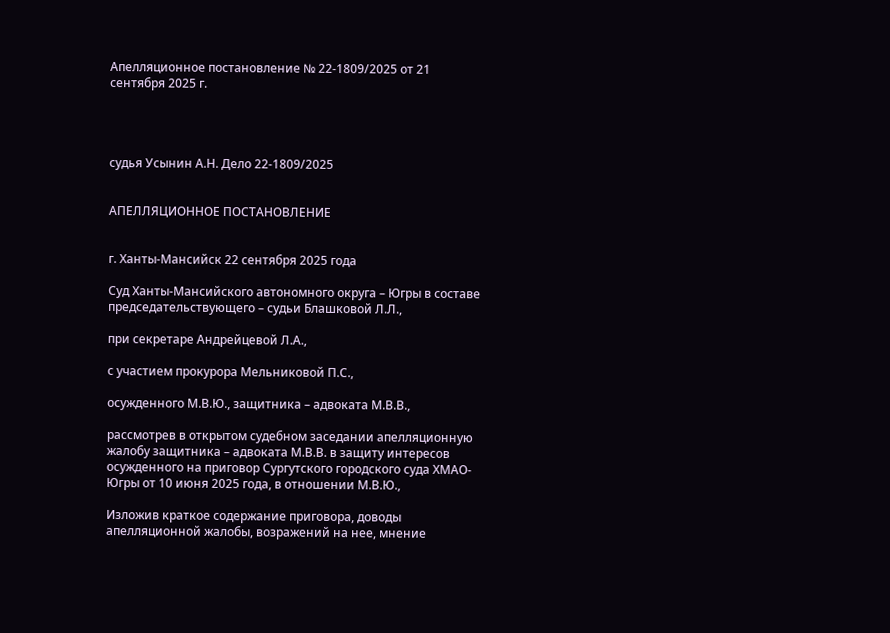Апелляционное постановление № 22-1809/2025 от 21 сентября 2025 г.




судья Усынин А.Н. Дело 22-1809/2025


АПЕЛЛЯЦИОННОЕ ПОСТАНОВЛЕНИЕ


г. Ханты-Мансийск 22 сентября 2025 года

Суд Ханты-Мансийского автономного округа – Югры в составе председательствующего – судьи Блашковой Л.Л.,

при секретаре Андрейцевой Л.А.,

с участием прокурора Мельниковой П.С.,

осужденного М.В.Ю., защитника – адвоката М.В.В.,

рассмотрев в открытом судебном заседании апелляционную жалобу защитника – адвоката М.В.В. в защиту интересов осужденного на приговор Сургутского городского суда ХМАО-Югры от 10 июня 2025 года, в отношении М.В.Ю.,

Изложив краткое содержание приговора, доводы апелляционной жалобы, возражений на нее, мнение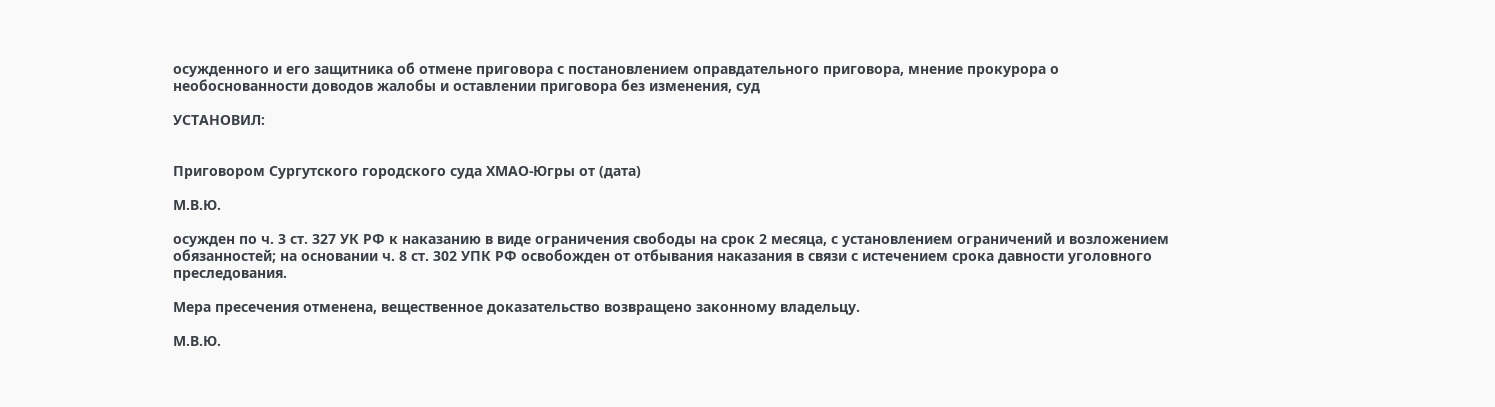осужденного и его защитника об отмене приговора с постановлением оправдательного приговора, мнение прокурора о необоснованности доводов жалобы и оставлении приговора без изменения, суд

УСТАНОВИЛ:


Приговором Сургутского городского суда ХМАО-Югры от (дата)

М.В.Ю.

осужден по ч. 3 ст. 327 УК РФ к наказанию в виде ограничения свободы на срок 2 месяца, с установлением ограничений и возложением обязанностей; на основании ч. 8 ст. 302 УПК РФ освобожден от отбывания наказания в связи с истечением срока давности уголовного преследования.

Мера пресечения отменена, вещественное доказательство возвращено законному владельцу.

М.В.Ю.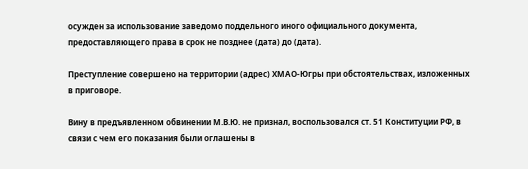осужден за использование заведомо поддельного иного официального документа, предоставляющего права в срок не позднее (дата) до (дата).

Преступление совершено на территории (адрес) ХМАО-Югры при обстоятельствах, изложенных в приговоре.

Вину в предъявленном обвинении М.В.Ю. не признал, воспользовался ст. 51 Конституции РФ, в связи с чем его показания были оглашены в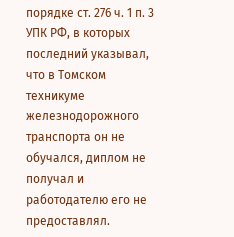порядке ст. 276 ч. 1 п. 3 УПК РФ, в которых последний указывал, что в Томском техникуме железнодорожного транспорта он не обучался, диплом не получал и работодателю его не предоставлял.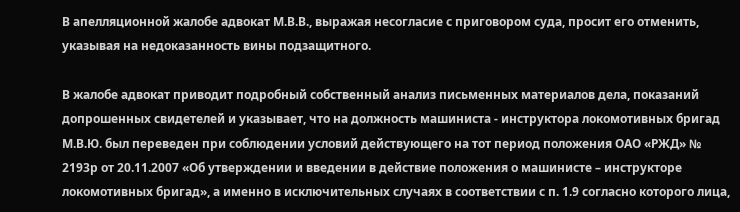В апелляционной жалобе адвокат М.В.В., выражая несогласие с приговором суда, просит его отменить, указывая на недоказанность вины подзащитного.

В жалобе адвокат приводит подробный собственный анализ письменных материалов дела, показаний допрошенных свидетелей и указывает, что на должность машиниста - инструктора локомотивных бригад М.В.Ю. был переведен при соблюдении условий действующего на тот период положения ОАО «РЖД» № 2193р от 20.11.2007 «Об утверждении и введении в действие положения о машинисте – инструкторе локомотивных бригад», а именно в исключительных случаях в соответствии с п. 1.9 согласно которого лица,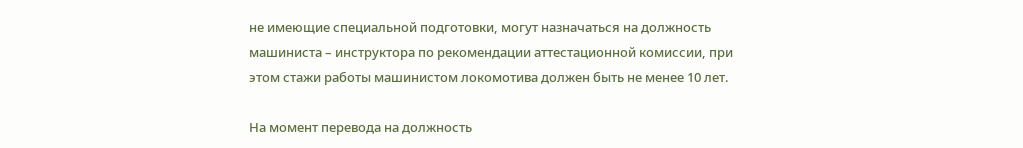не имеющие специальной подготовки, могут назначаться на должность машиниста – инструктора по рекомендации аттестационной комиссии, при этом стажи работы машинистом локомотива должен быть не менее 10 лет.

На момент перевода на должность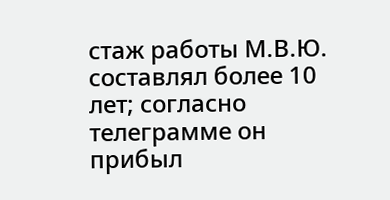стаж работы М.В.Ю. составлял более 10 лет; согласно телеграмме он прибыл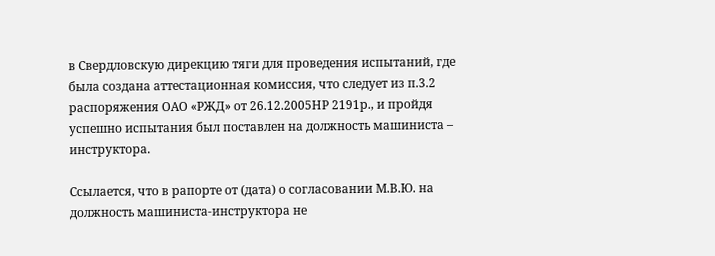в Свердловскую дирекцию тяги для проведения испытаний, где была создана аттестационная комиссия, что следует из п.3.2 распоряжения ОАО «РЖД» от 26.12.2005НР 2191р., и пройдя успешно испытания был поставлен на должность машиниста – инструктора.

Ссылается, что в рапорте от (дата) о согласовании М.В.Ю. на должность машиниста-инструктора не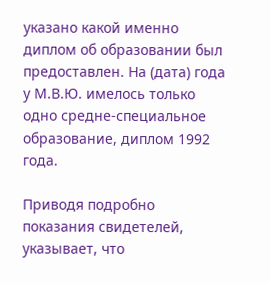указано какой именно диплом об образовании был предоставлен. На (дата) года у М.В.Ю. имелось только одно средне-специальное образование, диплом 1992 года.

Приводя подробно показания свидетелей, указывает, что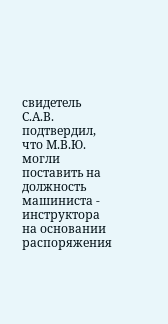свидетель С.А.В. подтвердил, что М.В.Ю. могли поставить на должность машиниста - инструктора на основании распоряжения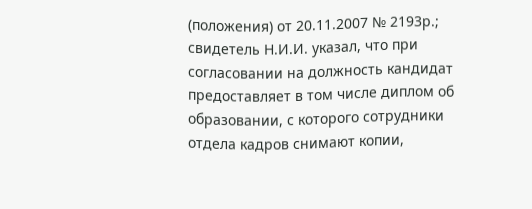(положения) от 20.11.2007 № 2193р.; свидетель Н.И.И. указал, что при согласовании на должность кандидат предоставляет в том числе диплом об образовании, с которого сотрудники отдела кадров снимают копии,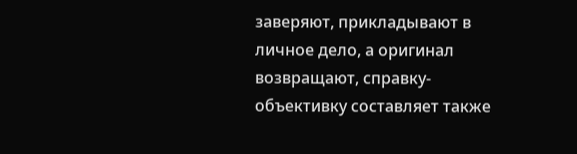заверяют, прикладывают в личное дело, а оригинал возвращают, справку-объективку составляет также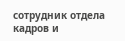сотрудник отдела кадров и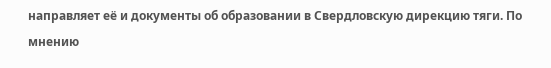направляет её и документы об образовании в Свердловскую дирекцию тяги. По мнению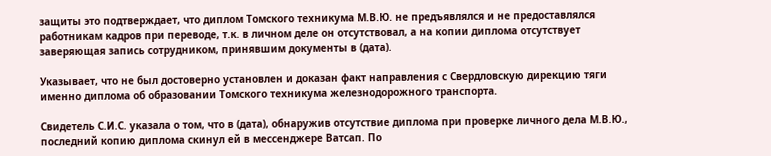защиты это подтверждает, что диплом Томского техникума М.В.Ю. не предъявлялся и не предоставлялся работникам кадров при переводе, т.к. в личном деле он отсутствовал, а на копии диплома отсутствует заверяющая запись сотрудником, принявшим документы в (дата).

Указывает, что не был достоверно установлен и доказан факт направления с Свердловскую дирекцию тяги именно диплома об образовании Томского техникума железнодорожного транспорта.

Свидетель С.И.С. указала о том, что в (дата), обнаружив отсутствие диплома при проверке личного дела М.В.Ю., последний копию диплома скинул ей в мессенджере Ватсап. По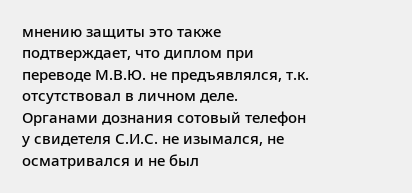мнению защиты это также подтверждает, что диплом при переводе М.В.Ю. не предъявлялся, т.к. отсутствовал в личном деле. Органами дознания сотовый телефон у свидетеля С.И.С. не изымался, не осматривался и не был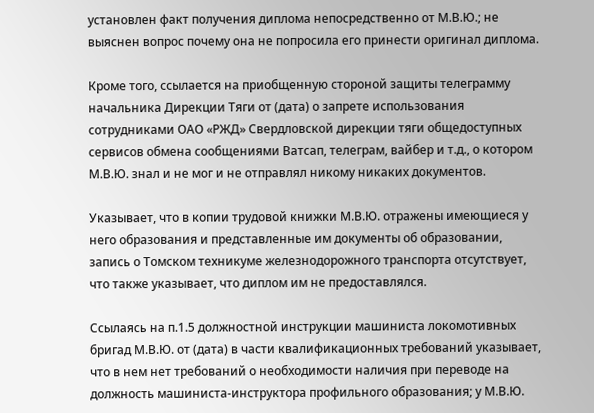установлен факт получения диплома непосредственно от М.В.Ю.; не выяснен вопрос почему она не попросила его принести оригинал диплома.

Кроме того, ссылается на приобщенную стороной защиты телеграмму начальника Дирекции Тяги от (дата) о запрете использования сотрудниками ОАО «РЖД» Свердловской дирекции тяги общедоступных сервисов обмена сообщениями Ватсап, телеграм, вайбер и т.д., о котором М.В.Ю. знал и не мог и не отправлял никому никаких документов.

Указывает, что в копии трудовой книжки М.В.Ю. отражены имеющиеся у него образования и представленные им документы об образовании, запись о Томском техникуме железнодорожного транспорта отсутствует, что также указывает, что диплом им не предоставлялся.

Ссылаясь на п.1.5 должностной инструкции машиниста локомотивных бригад М.В.Ю. от (дата) в части квалификационных требований указывает, что в нем нет требований о необходимости наличия при переводе на должность машиниста-инструктора профильного образования; у М.В.Ю.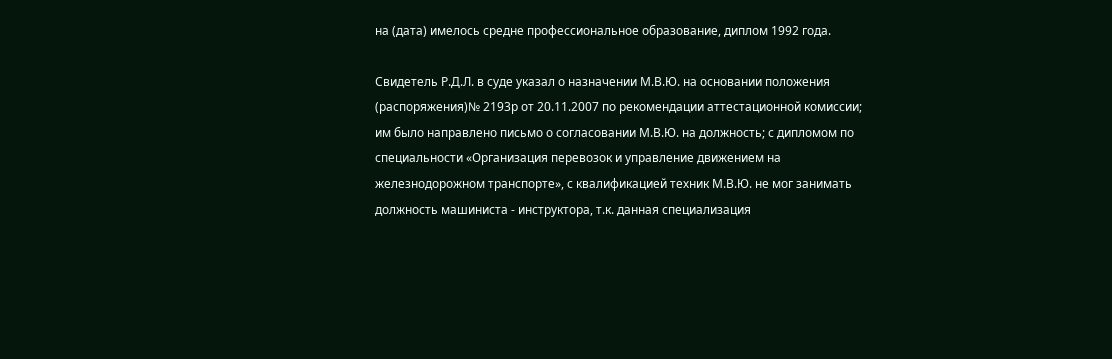на (дата) имелось средне профессиональное образование, диплом 1992 года.

Свидетель Р.Д.Л. в суде указал о назначении М.В.Ю. на основании положения (распоряжения)№ 2193р от 20.11.2007 по рекомендации аттестационной комиссии; им было направлено письмо о согласовании М.В.Ю. на должность; с дипломом по специальности «Организация перевозок и управление движением на железнодорожном транспорте», с квалификацией техник М.В.Ю. не мог занимать должность машиниста - инструктора, т.к. данная специализация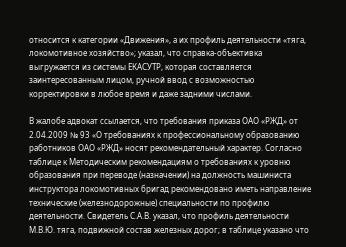относится к категории «Движения», а их профиль деятельности «тяга, локомотивное хозяйство»; указал, что справка-объективка выгружается из системы ЕКАСУТР, которая составляется заинтересованным лицом, ручной ввод с возможностью корректировки в любое время и даже задними числами.

В жалобе адвокат ссылается, что требования приказа ОАО «РЖД» от 2.04.2009 № 93 «О требованиях к профессиональному образованию работников ОАО «РЖД» носят рекомендательный характер. Согласно таблице к Методическим рекомендациям о требованиях к уровню образования при переводе (назначении) на должность машиниста инструктора локомотивных бригад рекомендовано иметь направление технические (железнодорожные) специальности по профилю деятельности. Свидетель С.А.В. указал, что профиль деятельности М.В.Ю. тяга, подвижной состав железных дорог; в таблице указано что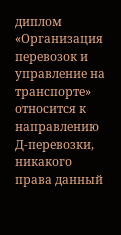диплом «Организация перевозок и управление на транспорте» относится к направлению Д-перевозки, никакого права данный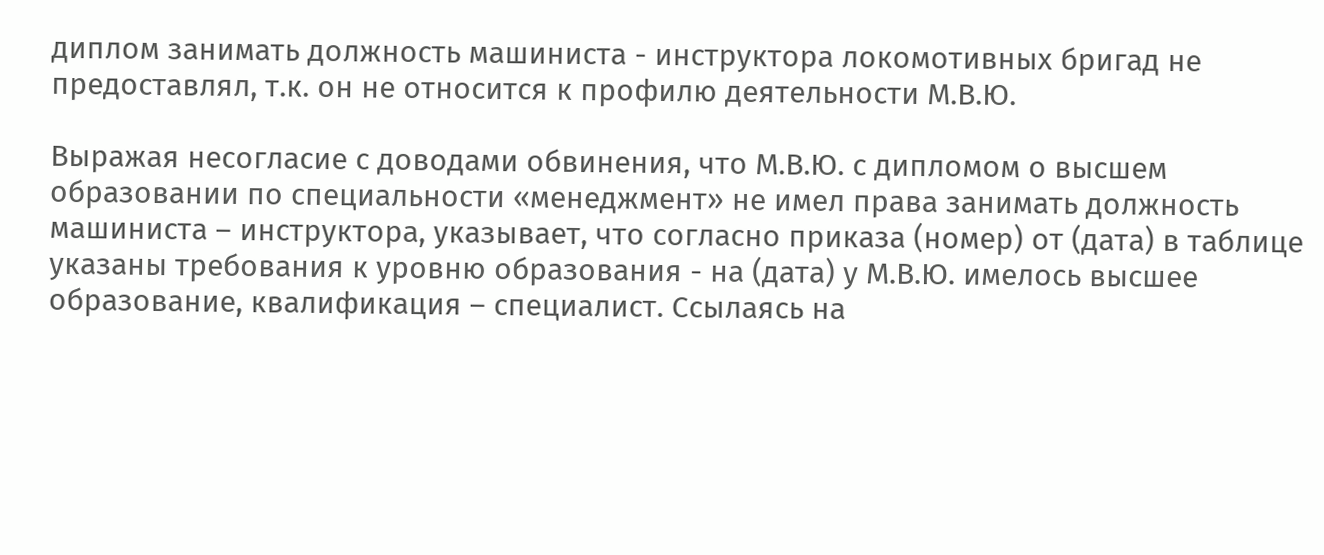диплом занимать должность машиниста - инструктора локомотивных бригад не предоставлял, т.к. он не относится к профилю деятельности М.В.Ю.

Выражая несогласие с доводами обвинения, что М.В.Ю. с дипломом о высшем образовании по специальности «менеджмент» не имел права занимать должность машиниста – инструктора, указывает, что согласно приказа (номер) от (дата) в таблице указаны требования к уровню образования - на (дата) у М.В.Ю. имелось высшее образование, квалификация – специалист. Ссылаясь на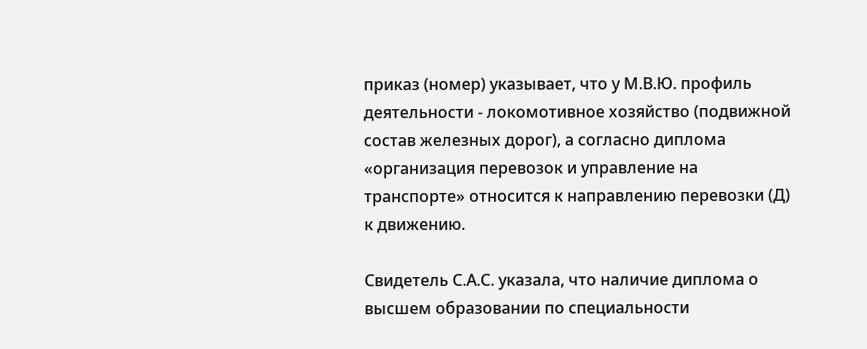приказ (номер) указывает, что у М.В.Ю. профиль деятельности - локомотивное хозяйство (подвижной состав железных дорог), а согласно диплома «организация перевозок и управление на транспорте» относится к направлению перевозки (Д) к движению.

Свидетель С.А.С. указала, что наличие диплома о высшем образовании по специальности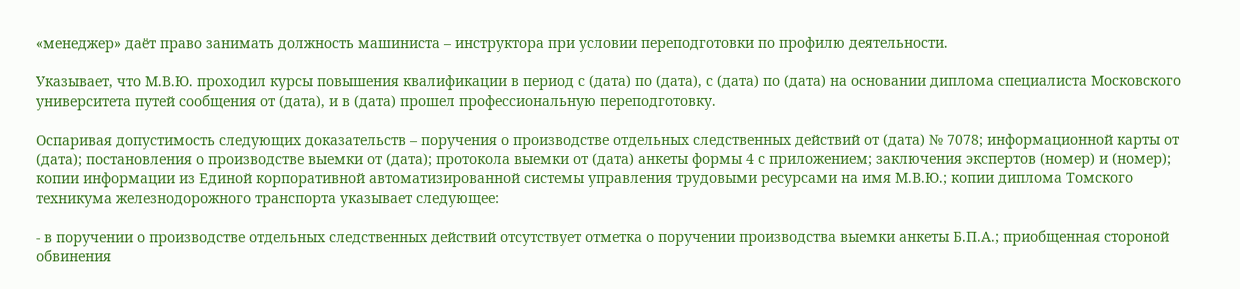«менеджер» даёт право занимать должность машиниста – инструктора при условии переподготовки по профилю деятельности.

Указывает, что М.В.Ю. проходил курсы повышения квалификации в период с (дата) по (дата), с (дата) по (дата) на основании диплома специалиста Московского университета путей сообщения от (дата), и в (дата) прошел профессиональную переподготовку.

Оспаривая допустимость следующих доказательств – поручения о производстве отдельных следственных действий от (дата) № 7078; информационной карты от (дата); постановления о производстве выемки от (дата); протокола выемки от (дата) анкеты формы 4 с приложением; заключения экспертов (номер) и (номер); копии информации из Единой корпоративной автоматизированной системы управления трудовыми ресурсами на имя М.В.Ю.; копии диплома Томского техникума железнодорожного транспорта указывает следующее:

- в поручении о производстве отдельных следственных действий отсутствует отметка о поручении производства выемки анкеты Б.П.А.; приобщенная стороной обвинения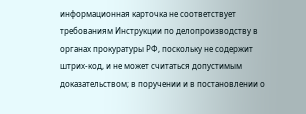информационная карточка не соответствует требованиям Инструкции по делопроизводству в органах прокуратуры РФ, поскольку не содержит штрих-код, и не может считаться допустимым доказательством; в поручении и в постановлении о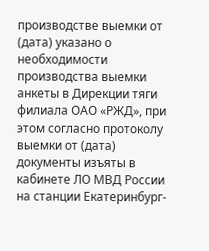производстве выемки от (дата) указано о необходимости производства выемки анкеты в Дирекции тяги филиала ОАО «РЖД», при этом согласно протоколу выемки от (дата) документы изъяты в кабинете ЛО МВД России на станции Екатеринбург-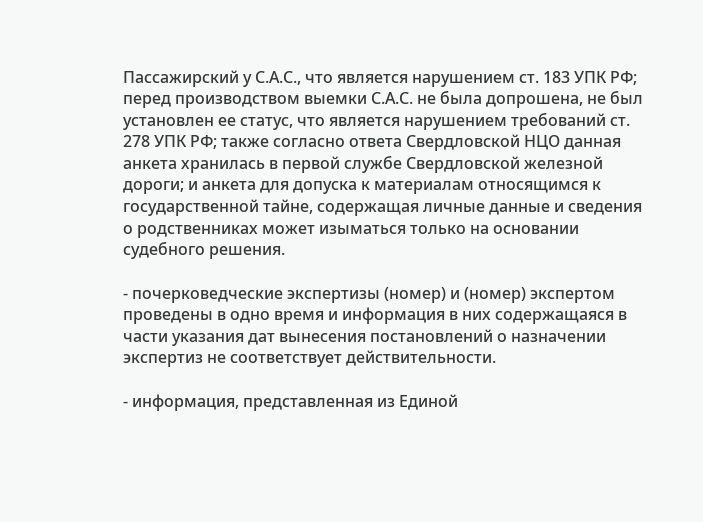Пассажирский у С.А.С., что является нарушением ст. 183 УПК РФ; перед производством выемки С.А.С. не была допрошена, не был установлен ее статус, что является нарушением требований ст. 278 УПК РФ; также согласно ответа Свердловской НЦО данная анкета хранилась в первой службе Свердловской железной дороги; и анкета для допуска к материалам относящимся к государственной тайне, содержащая личные данные и сведения о родственниках может изыматься только на основании судебного решения.

- почерковедческие экспертизы (номер) и (номер) экспертом проведены в одно время и информация в них содержащаяся в части указания дат вынесения постановлений о назначении экспертиз не соответствует действительности.

- информация, представленная из Единой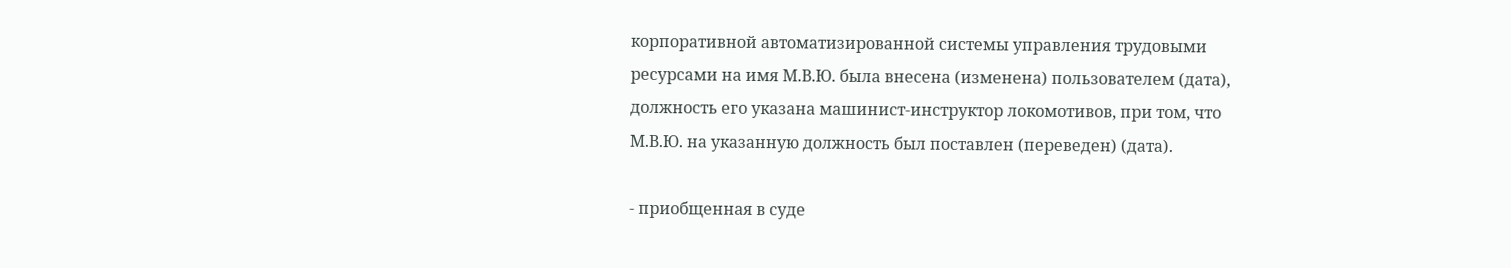корпоративной автоматизированной системы управления трудовыми ресурсами на имя М.В.Ю. была внесена (изменена) пользователем (дата), должность его указана машинист-инструктор локомотивов, при том, что М.В.Ю. на указанную должность был поставлен (переведен) (дата).

- приобщенная в суде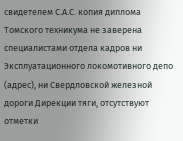свидетелем С.А.С. копия диплома Томского техникума не заверена специалистами отдела кадров ни Эксплуатационного локомотивного депо (адрес), ни Свердловской железной дороги Дирекции тяги, отсутствуют отметки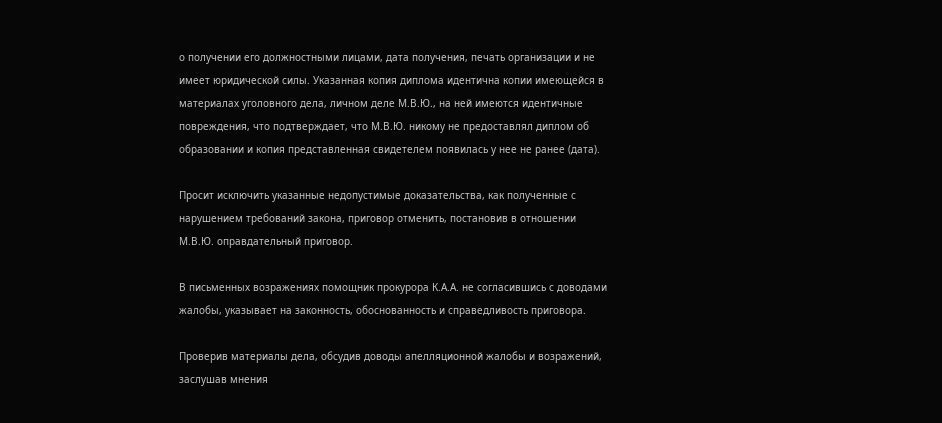о получении его должностными лицами, дата получения, печать организации и не имеет юридической силы. Указанная копия диплома идентична копии имеющейся в материалах уголовного дела, личном деле М.В.Ю., на ней имеются идентичные повреждения, что подтверждает, что М.В.Ю. никому не предоставлял диплом об образовании и копия представленная свидетелем появилась у нее не ранее (дата).

Просит исключить указанные недопустимые доказательства, как полученные с нарушением требований закона, приговор отменить, постановив в отношении М.В.Ю. оправдательный приговор.

В письменных возражениях помощник прокурора К.А.А. не согласившись с доводами жалобы, указывает на законность, обоснованность и справедливость приговора.

Проверив материалы дела, обсудив доводы апелляционной жалобы и возражений, заслушав мнения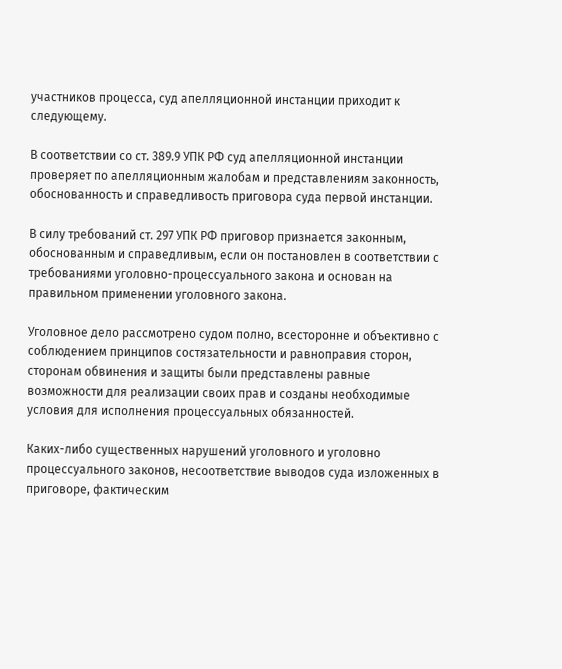участников процесса, суд апелляционной инстанции приходит к следующему.

В соответствии со ст. 389.9 УПК РФ суд апелляционной инстанции проверяет по апелляционным жалобам и представлениям законность, обоснованность и справедливость приговора суда первой инстанции.

В силу требований ст. 297 УПК РФ приговор признается законным, обоснованным и справедливым, если он постановлен в соответствии с требованиями уголовно-процессуального закона и основан на правильном применении уголовного закона.

Уголовное дело рассмотрено судом полно, всесторонне и объективно с соблюдением принципов состязательности и равноправия сторон, сторонам обвинения и защиты были представлены равные возможности для реализации своих прав и созданы необходимые условия для исполнения процессуальных обязанностей.

Каких-либо существенных нарушений уголовного и уголовно процессуального законов, несоответствие выводов суда изложенных в приговоре, фактическим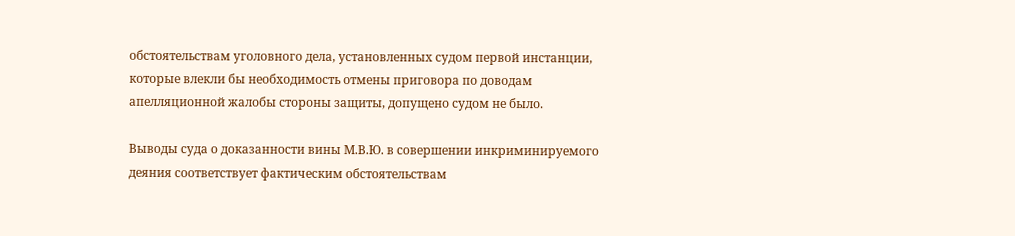обстоятельствам уголовного дела, установленных судом первой инстанции, которые влекли бы необходимость отмены приговора по доводам апелляционной жалобы стороны защиты, допущено судом не было.

Выводы суда о доказанности вины М.В.Ю. в совершении инкриминируемого деяния соответствует фактическим обстоятельствам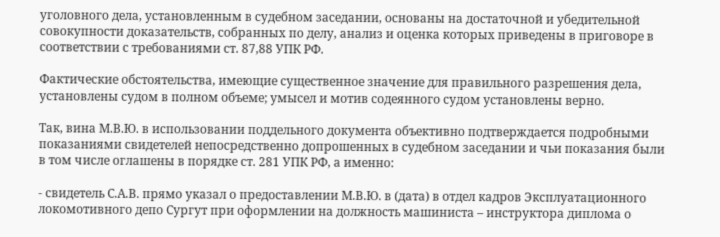уголовного дела, установленным в судебном заседании, основаны на достаточной и убедительной совокупности доказательств, собранных по делу, анализ и оценка которых приведены в приговоре в соответствии с требованиями ст. 87,88 УПК РФ.

Фактические обстоятельства, имеющие существенное значение для правильного разрешения дела, установлены судом в полном объеме; умысел и мотив содеянного судом установлены верно.

Так, вина М.В.Ю. в использовании поддельного документа объективно подтверждается подробными показаниями свидетелей непосредственно допрошенных в судебном заседании и чьи показания были в том числе оглашены в порядке ст. 281 УПК РФ, а именно:

- свидетель С.А.В. прямо указал о предоставлении М.В.Ю. в (дата) в отдел кадров Эксплуатационного локомотивного депо Сургут при оформлении на должность машиниста – инструктора диплома о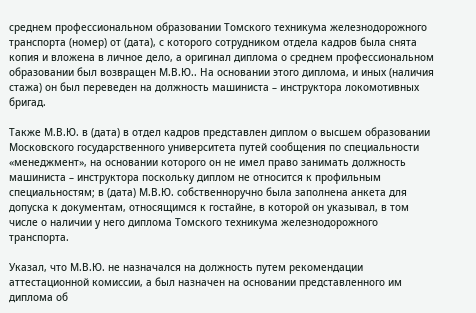среднем профессиональном образовании Томского техникума железнодорожного транспорта (номер) от (дата), с которого сотрудником отдела кадров была снята копия и вложена в личное дело, а оригинал диплома о среднем профессиональном образовании был возвращен М.В.Ю.. На основании этого диплома, и иных (наличия стажа) он был переведен на должность машиниста – инструктора локомотивных бригад.

Также М.В.Ю. в (дата) в отдел кадров представлен диплом о высшем образовании Московского государственного университета путей сообщения по специальности «менеджмент», на основании которого он не имел право занимать должность машиниста – инструктора поскольку диплом не относится к профильным специальностям; в (дата) М.В.Ю. собственноручно была заполнена анкета для допуска к документам, относящимся к гостайне, в которой он указывал, в том числе о наличии у него диплома Томского техникума железнодорожного транспорта.

Указал, что М.В.Ю. не назначался на должность путем рекомендации аттестационной комиссии, а был назначен на основании представленного им диплома об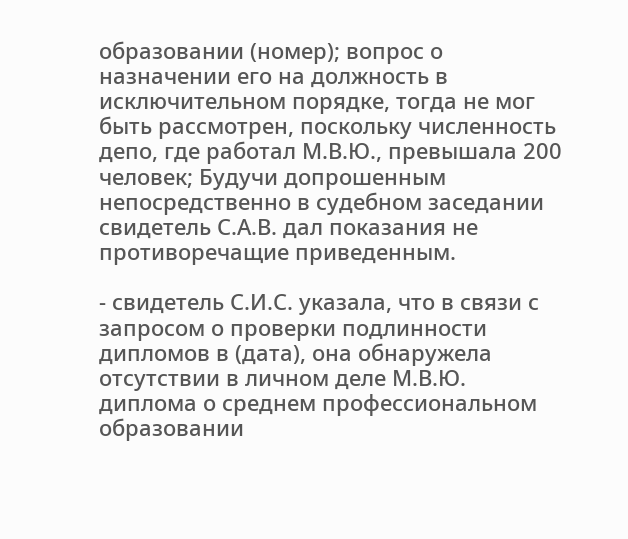образовании (номер); вопрос о назначении его на должность в исключительном порядке, тогда не мог быть рассмотрен, поскольку численность депо, где работал М.В.Ю., превышала 200 человек; Будучи допрошенным непосредственно в судебном заседании свидетель С.А.В. дал показания не противоречащие приведенным.

- свидетель С.И.С. указала, что в связи с запросом о проверки подлинности дипломов в (дата), она обнаружела отсутствии в личном деле М.В.Ю. диплома о среднем профессиональном образовании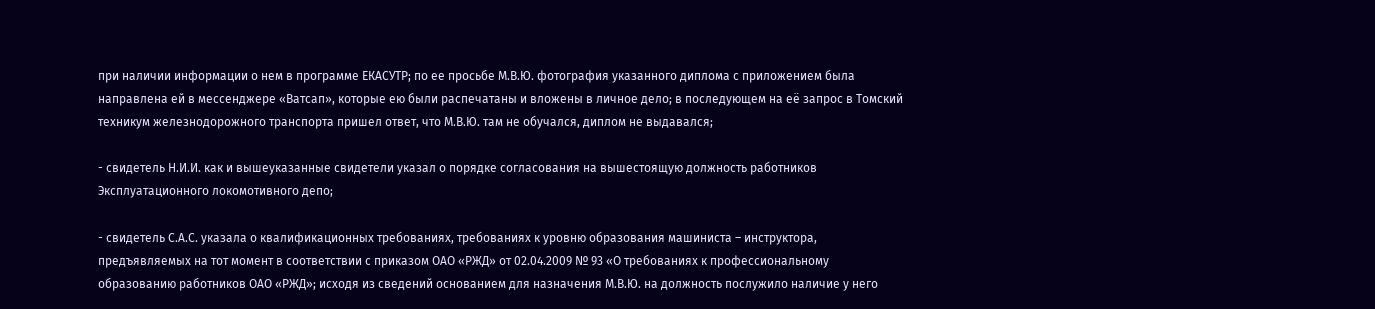при наличии информации о нем в программе ЕКАСУТР; по ее просьбе М.В.Ю. фотография указанного диплома с приложением была направлена ей в мессенджере «Ватсап», которые ею были распечатаны и вложены в личное дело; в последующем на её запрос в Томский техникум железнодорожного транспорта пришел ответ, что М.В.Ю. там не обучался, диплом не выдавался;

- свидетель Н.И.И. как и вышеуказанные свидетели указал о порядке согласования на вышестоящую должность работников Эксплуатационного локомотивного депо;

- свидетель С.А.С. указала о квалификационных требованиях, требованиях к уровню образования машиниста – инструктора, предъявляемых на тот момент в соответствии с приказом ОАО «РЖД» от 02.04.2009 № 93 «О требованиях к профессиональному образованию работников ОАО «РЖД»; исходя из сведений основанием для назначения М.В.Ю. на должность послужило наличие у него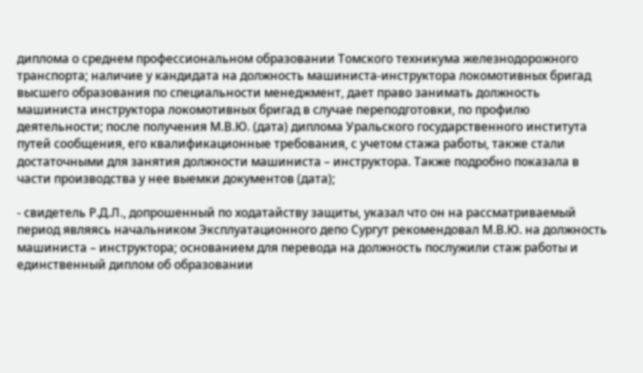диплома о среднем профессиональном образовании Томского техникума железнодорожного транспорта; наличие у кандидата на должность машиниста-инструктора локомотивных бригад высшего образования по специальности менеджмент, дает право занимать должность машиниста инструктора локомотивных бригад в случае переподготовки, по профилю деятельности; после получения М.В.Ю. (дата) диплома Уральского государственного института путей сообщения, его квалификационные требования, с учетом стажа работы, также стали достаточными для занятия должности машиниста – инструктора. Также подробно показала в части производства у нее выемки документов (дата);

- свидетель Р.Д.Л., допрошенный по ходатайству защиты, указал что он на рассматриваемый период являясь начальником Эксплуатационного депо Сургут рекомендовал М.В.Ю. на должность машиниста – инструктора; основанием для перевода на должность послужили стаж работы и единственный диплом об образовании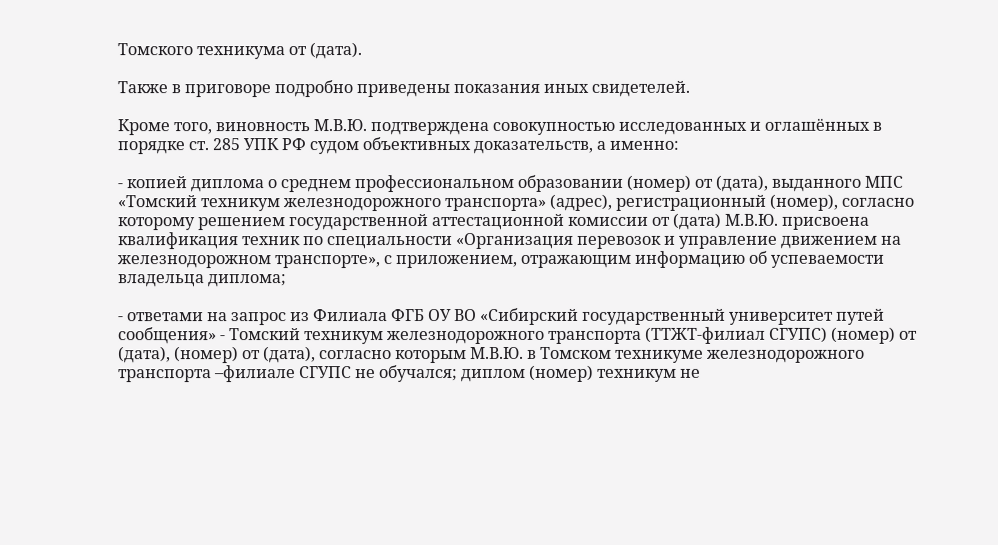Томского техникума от (дата).

Также в приговоре подробно приведены показания иных свидетелей.

Кроме того, виновность М.В.Ю. подтверждена совокупностью исследованных и оглашённых в порядке ст. 285 УПК РФ судом объективных доказательств, а именно:

- копией диплома о среднем профессиональном образовании (номер) от (дата), выданного МПС «Томский техникум железнодорожного транспорта» (адрес), регистрационный (номер), согласно которому решением государственной аттестационной комиссии от (дата) М.В.Ю. присвоена квалификация техник по специальности «Организация перевозок и управление движением на железнодорожном транспорте», с приложением, отражающим информацию об успеваемости владельца диплома;

- ответами на запрос из Филиала ФГБ ОУ ВО «Сибирский государственный университет путей сообщения» - Томский техникум железнодорожного транспорта (ТТЖТ-филиал СГУПС) (номер) от (дата), (номер) от (дата), согласно которым М.В.Ю. в Томском техникуме железнодорожного транспорта –филиале СГУПС не обучался; диплом (номер) техникум не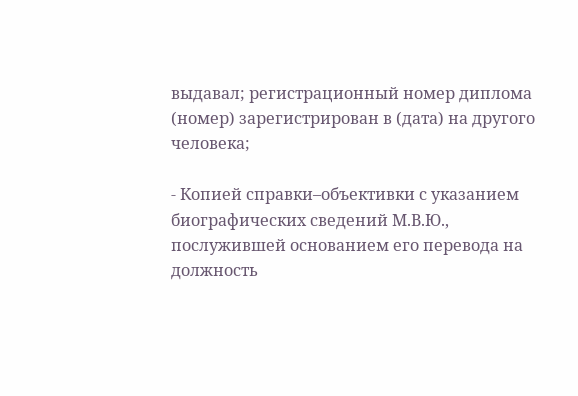выдавал; регистрационный номер диплома (номер) зарегистрирован в (дата) на другого человека;

- Копией справки–объективки с указанием биографических сведений М.В.Ю., послужившей основанием его перевода на должность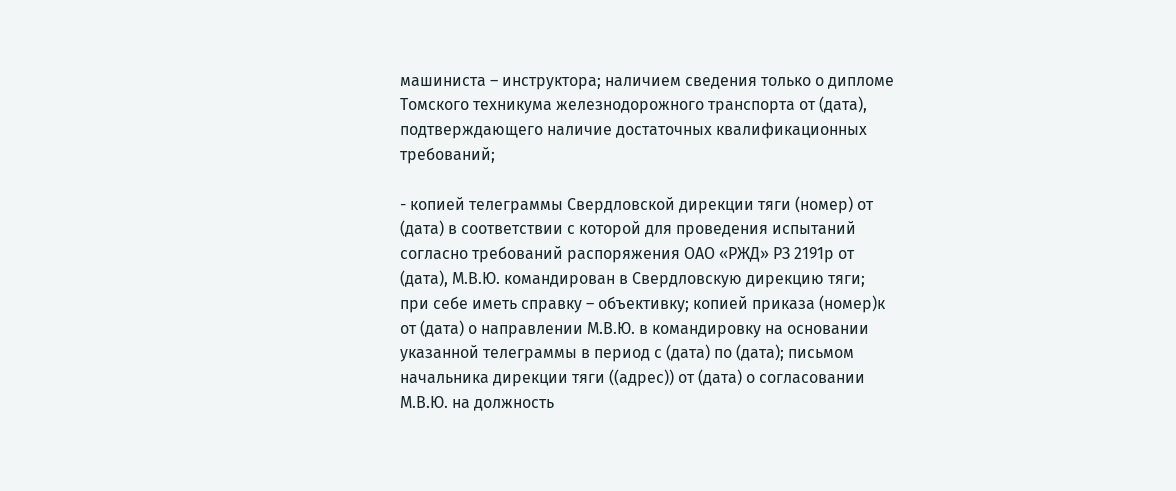машиниста – инструктора; наличием сведения только о дипломе Томского техникума железнодорожного транспорта от (дата), подтверждающего наличие достаточных квалификационных требований;

- копией телеграммы Свердловской дирекции тяги (номер) от (дата) в соответствии с которой для проведения испытаний согласно требований распоряжения ОАО «РЖД» РЗ 2191р от (дата), М.В.Ю. командирован в Свердловскую дирекцию тяги; при себе иметь справку – объективку; копией приказа (номер)к от (дата) о направлении М.В.Ю. в командировку на основании указанной телеграммы в период с (дата) по (дата); письмом начальника дирекции тяги ((адрес)) от (дата) о согласовании М.В.Ю. на должность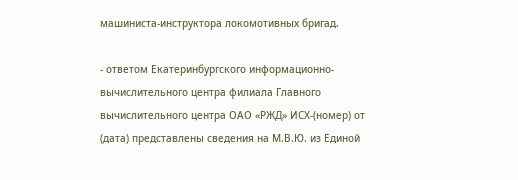машиниста-инструктора локомотивных бригад.

- ответом Екатеринбургского информационно-вычислительного центра филиала Главного вычислительного центра ОАО «РЖД» ИСХ-(номер) от (дата) представлены сведения на М.В.Ю. из Единой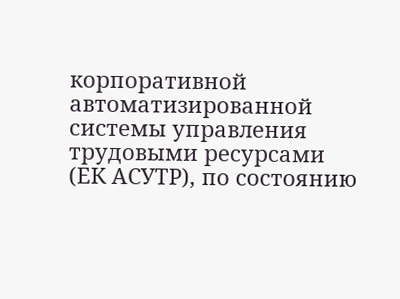корпоративной автоматизированной системы управления трудовыми ресурсами (ЕК АСУТР), по состоянию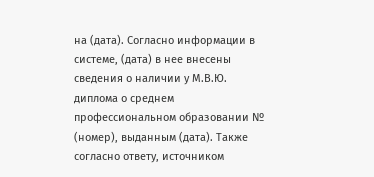на (дата). Согласно информации в системе, (дата) в нее внесены сведения о наличии у М.В.Ю. диплома о среднем профессиональном образовании № (номер), выданным (дата). Также согласно ответу, источником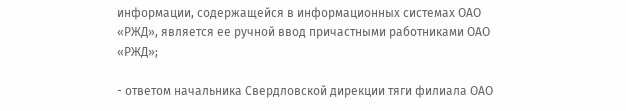информации, содержащейся в информационных системах ОАО «РЖД», является ее ручной ввод причастными работниками ОАО «РЖД»;

- ответом начальника Свердловской дирекции тяги филиала ОАО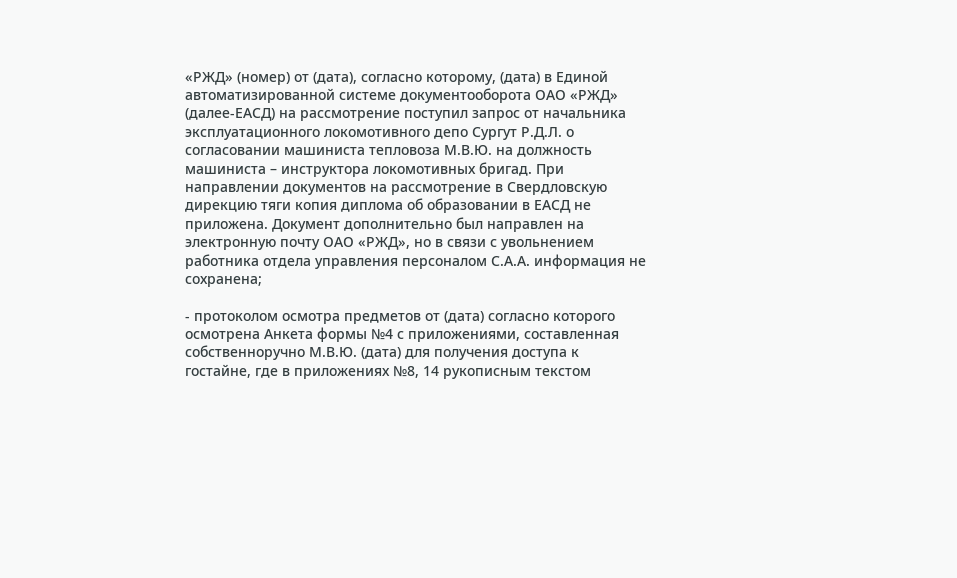«РЖД» (номер) от (дата), согласно которому, (дата) в Единой автоматизированной системе документооборота ОАО «РЖД» (далее-ЕАСД) на рассмотрение поступил запрос от начальника эксплуатационного локомотивного депо Сургут Р.Д.Л. о согласовании машиниста тепловоза М.В.Ю. на должность машиниста – инструктора локомотивных бригад. При направлении документов на рассмотрение в Свердловскую дирекцию тяги копия диплома об образовании в ЕАСД не приложена. Документ дополнительно был направлен на электронную почту ОАО «РЖД», но в связи с увольнением работника отдела управления персоналом С.А.А. информация не сохранена;

- протоколом осмотра предметов от (дата) согласно которого осмотрена Анкета формы №4 с приложениями, составленная собственноручно М.В.Ю. (дата) для получения доступа к гостайне, где в приложениях №8, 14 рукописным текстом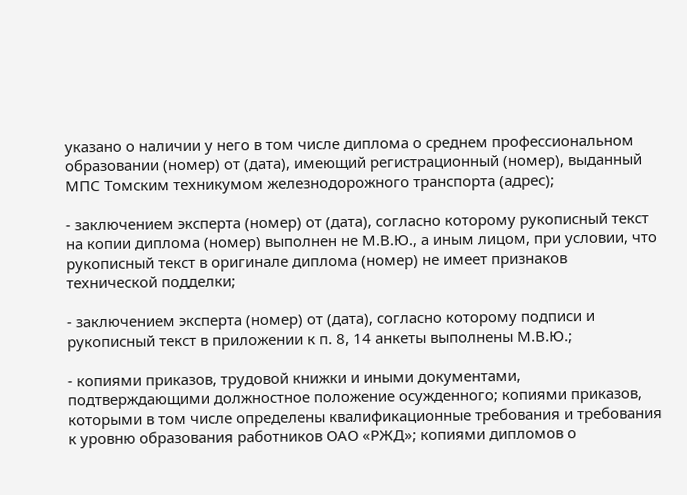указано о наличии у него в том числе диплома о среднем профессиональном образовании (номер) от (дата), имеющий регистрационный (номер), выданный МПС Томским техникумом железнодорожного транспорта (адрес);

- заключением эксперта (номер) от (дата), согласно которому рукописный текст на копии диплома (номер) выполнен не М.В.Ю., а иным лицом, при условии, что рукописный текст в оригинале диплома (номер) не имеет признаков технической подделки;

- заключением эксперта (номер) от (дата), согласно которому подписи и рукописный текст в приложении к п. 8, 14 анкеты выполнены М.В.Ю.;

- копиями приказов, трудовой книжки и иными документами, подтверждающими должностное положение осужденного; копиями приказов, которыми в том числе определены квалификационные требования и требования к уровню образования работников ОАО «РЖД»; копиями дипломов о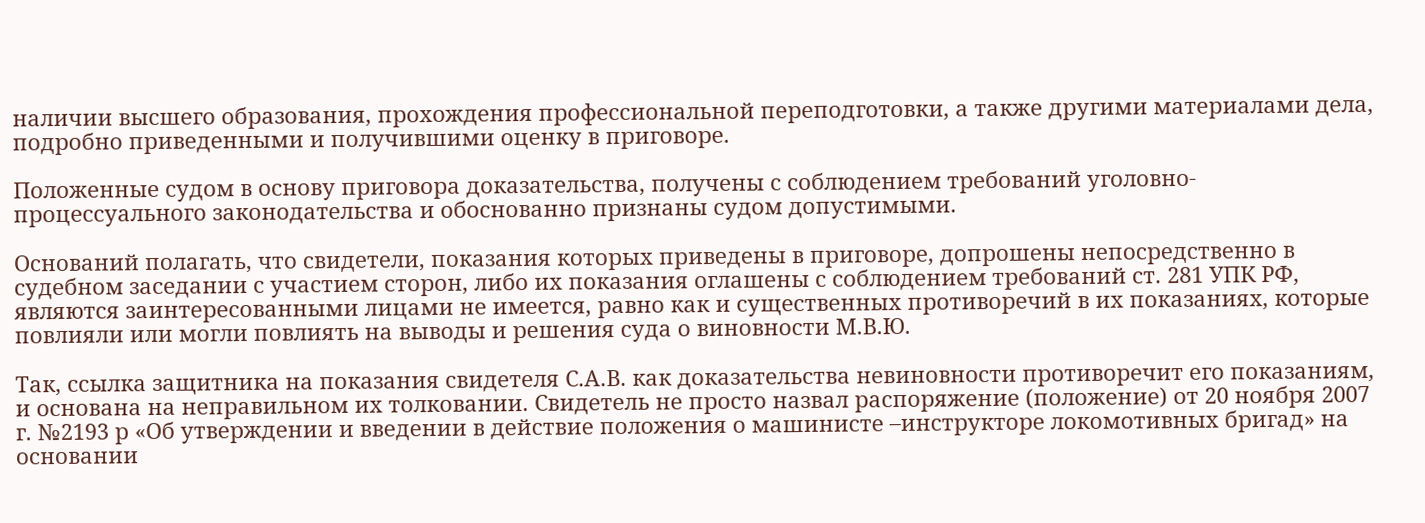наличии высшего образования, прохождения профессиональной переподготовки, а также другими материалами дела, подробно приведенными и получившими оценку в приговоре.

Положенные судом в основу приговора доказательства, получены с соблюдением требований уголовно-процессуального законодательства и обоснованно признаны судом допустимыми.

Оснований полагать, что свидетели, показания которых приведены в приговоре, допрошены непосредственно в судебном заседании с участием сторон, либо их показания оглашены с соблюдением требований ст. 281 УПК РФ, являются заинтересованными лицами не имеется, равно как и существенных противоречий в их показаниях, которые повлияли или могли повлиять на выводы и решения суда о виновности М.В.Ю.

Так, ссылка защитника на показания свидетеля С.А.В. как доказательства невиновности противоречит его показаниям, и основана на неправильном их толковании. Свидетель не просто назвал распоряжение (положение) от 20 ноября 2007 г. №2193 р «Об утверждении и введении в действие положения о машинисте –инструкторе локомотивных бригад» на основании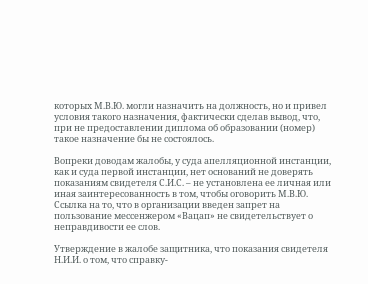которых М.В.Ю. могли назначить на должность, но и привел условия такого назначения, фактически сделав вывод, что, при не предоставлении диплома об образовании (номер) такое назначение бы не состоялось.

Вопреки доводам жалобы, у суда апелляционной инстанции, как и суда первой инстанции, нет оснований не доверять показаниям свидетеля С.И.С. – не установлена ее личная или иная заинтересованность в том, чтобы оговорить М.В.Ю. Ссылка на то, что в организации введен запрет на пользование мессенжером «Вацап» не свидетельствует о неправдивости ее слов.

Утверждение в жалобе защитника, что показания свидетеля Н.И.И. о том, что справку-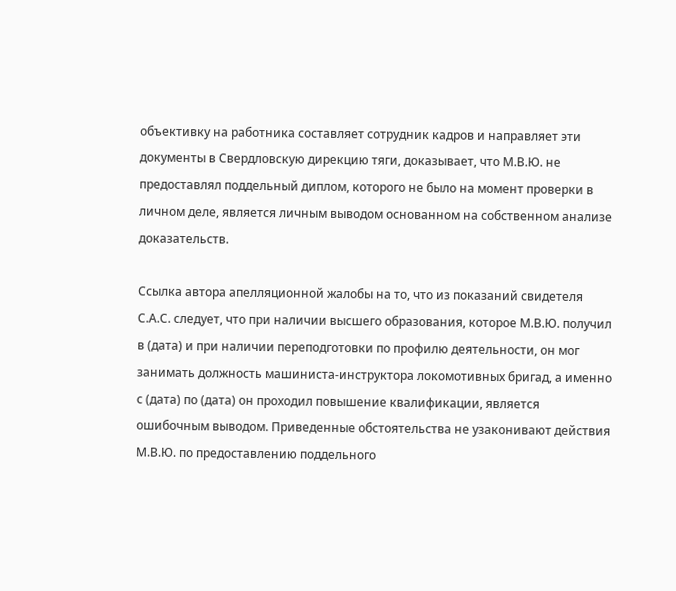объективку на работника составляет сотрудник кадров и направляет эти документы в Свердловскую дирекцию тяги, доказывает, что М.В.Ю. не предоставлял поддельный диплом, которого не было на момент проверки в личном деле, является личным выводом основанном на собственном анализе доказательств.

Ссылка автора апелляционной жалобы на то, что из показаний свидетеля С.А.С. следует, что при наличии высшего образования, которое М.В.Ю. получил в (дата) и при наличии переподготовки по профилю деятельности, он мог занимать должность машиниста-инструктора локомотивных бригад, а именно с (дата) по (дата) он проходил повышение квалификации, является ошибочным выводом. Приведенные обстоятельства не узаконивают действия М.В.Ю. по предоставлению поддельного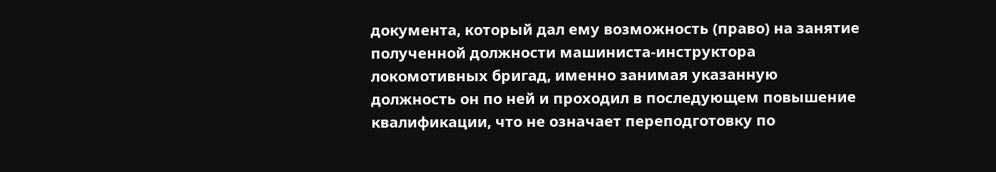документа, который дал ему возможность (право) на занятие полученной должности машиниста-инструктора локомотивных бригад, именно занимая указанную должность он по ней и проходил в последующем повышение квалификации, что не означает переподготовку по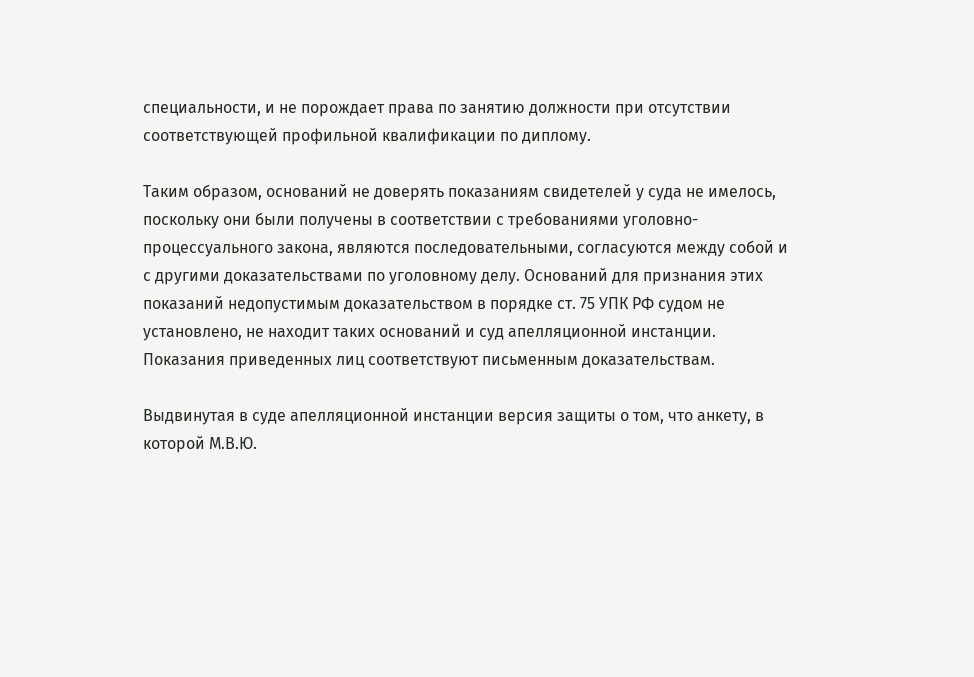специальности, и не порождает права по занятию должности при отсутствии соответствующей профильной квалификации по диплому.

Таким образом, оснований не доверять показаниям свидетелей у суда не имелось, поскольку они были получены в соответствии с требованиями уголовно-процессуального закона, являются последовательными, согласуются между собой и с другими доказательствами по уголовному делу. Оснований для признания этих показаний недопустимым доказательством в порядке ст. 75 УПК РФ судом не установлено, не находит таких оснований и суд апелляционной инстанции. Показания приведенных лиц соответствуют письменным доказательствам.

Выдвинутая в суде апелляционной инстанции версия защиты о том, что анкету, в которой М.В.Ю.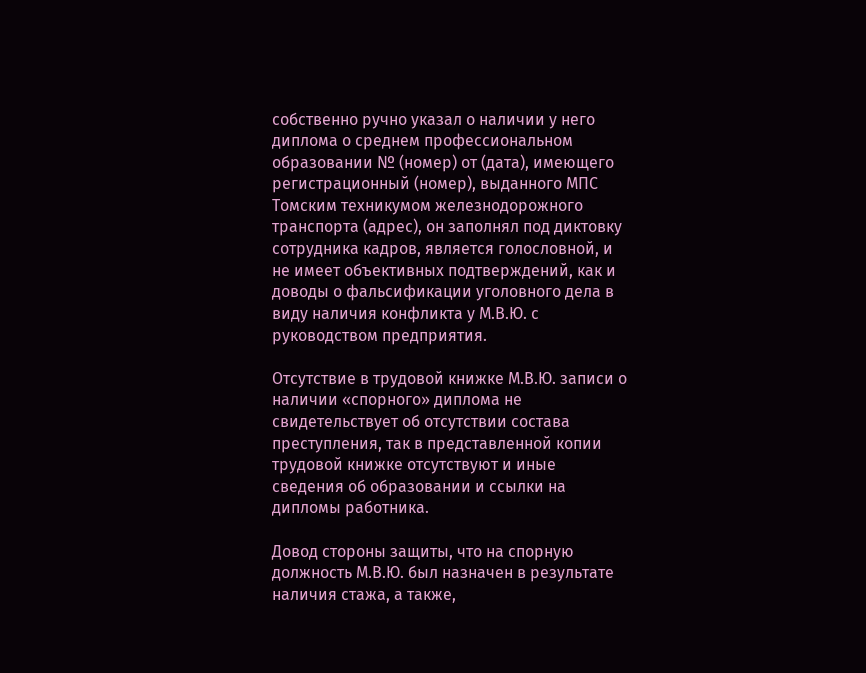собственно ручно указал о наличии у него диплома о среднем профессиональном образовании № (номер) от (дата), имеющего регистрационный (номер), выданного МПС Томским техникумом железнодорожного транспорта (адрес), он заполнял под диктовку сотрудника кадров, является голословной, и не имеет объективных подтверждений, как и доводы о фальсификации уголовного дела в виду наличия конфликта у М.В.Ю. с руководством предприятия.

Отсутствие в трудовой книжке М.В.Ю. записи о наличии «спорного» диплома не свидетельствует об отсутствии состава преступления, так в представленной копии трудовой книжке отсутствуют и иные сведения об образовании и ссылки на дипломы работника.

Довод стороны защиты, что на спорную должность М.В.Ю. был назначен в результате наличия стажа, а также,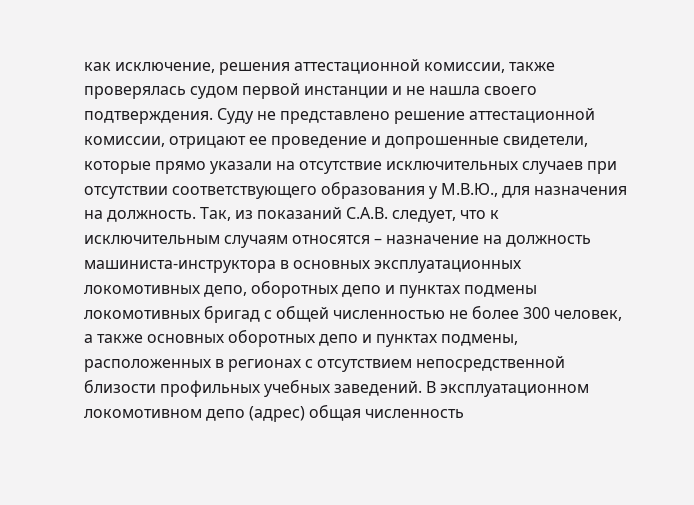как исключение, решения аттестационной комиссии, также проверялась судом первой инстанции и не нашла своего подтверждения. Суду не представлено решение аттестационной комиссии, отрицают ее проведение и допрошенные свидетели, которые прямо указали на отсутствие исключительных случаев при отсутствии соответствующего образования у М.В.Ю., для назначения на должность. Так, из показаний С.А.В. следует, что к исключительным случаям относятся – назначение на должность машиниста-инструктора в основных эксплуатационных локомотивных депо, оборотных депо и пунктах подмены локомотивных бригад с общей численностью не более 300 человек, а также основных оборотных депо и пунктах подмены, расположенных в регионах с отсутствием непосредственной близости профильных учебных заведений. В эксплуатационном локомотивном депо (адрес) общая численность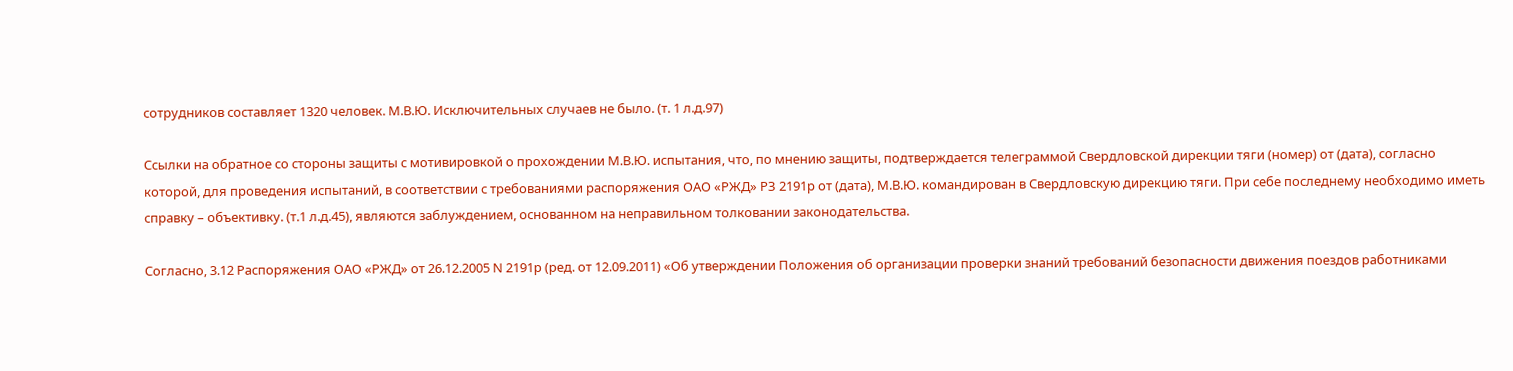сотрудников составляет 1320 человек. М.В.Ю. Исключительных случаев не было. (т. 1 л.д.97)

Ссылки на обратное со стороны защиты с мотивировкой о прохождении М.В.Ю. испытания, что, по мнению защиты, подтверждается телеграммой Свердловской дирекции тяги (номер) от (дата), согласно которой, для проведения испытаний, в соответствии с требованиями распоряжения ОАО «РЖД» РЗ 2191р от (дата), М.В.Ю. командирован в Свердловскую дирекцию тяги. При себе последнему необходимо иметь справку – объективку. (т.1 л.д.45), являются заблуждением, основанном на неправильном толковании законодательства.

Согласно, 3.12 Распоряжения ОАО «РЖД» от 26.12.2005 N 2191р (ред. от 12.09.2011) «Об утверждении Положения об организации проверки знаний требований безопасности движения поездов работниками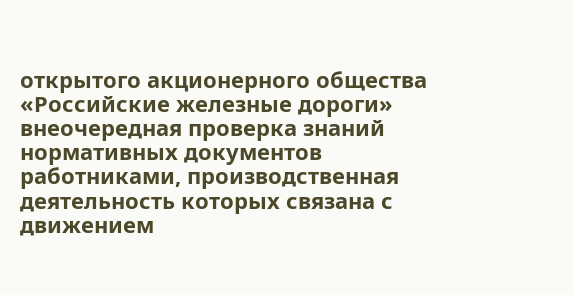открытого акционерного общества «Российские железные дороги» внеочередная проверка знаний нормативных документов работниками, производственная деятельность которых связана с движением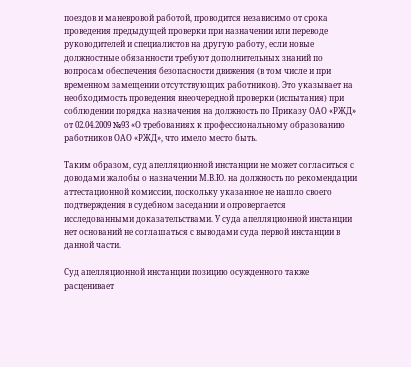поездов и маневровой работой, проводится независимо от срока проведения предыдущей проверки при назначении или переводе руководителей и специалистов на другую работу, если новые должностные обязанности требуют дополнительных знаний по вопросам обеспечения безопасности движения (в том числе и при временном замещении отсутствующих работников). Это указывает на необходимость проведения внеочередной проверки (испытания) при соблюдении порядка назначения на должность по Приказу ОАО «РЖД» от 02.04.2009 №93 «О требованиях к профессиональному образованию работников ОАО «РЖД», что имело место быть.

Таким образом, суд апелляционной инстанции не может согласиться с доводами жалобы о назначении М.В.Ю. на должность по рекомендации аттестационной комиссии, поскольку указанное не нашло своего подтверждения в судебном заседании и опровергается исследованными доказательствами. У суда апелляционной инстанции нет оснований не соглашаться с выводами суда первой инстанции в данной части.

Суд апелляционной инстанции позицию осужденного также расценивает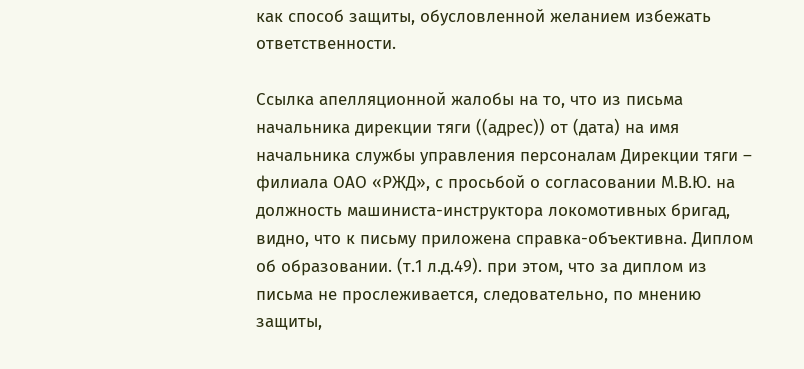как способ защиты, обусловленной желанием избежать ответственности.

Ссылка апелляционной жалобы на то, что из письма начальника дирекции тяги ((адрес)) от (дата) на имя начальника службы управления персоналам Дирекции тяги – филиала ОАО «РЖД», с просьбой о согласовании М.В.Ю. на должность машиниста-инструктора локомотивных бригад, видно, что к письму приложена справка-объективна. Диплом об образовании. (т.1 л.д.49). при этом, что за диплом из письма не прослеживается, следовательно, по мнению защиты,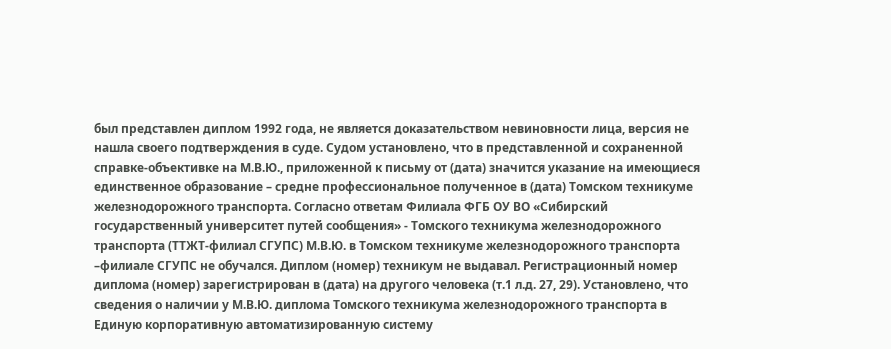был представлен диплом 1992 года, не является доказательством невиновности лица, версия не нашла своего подтверждения в суде. Судом установлено, что в представленной и сохраненной справке-объективке на М.В.Ю., приложенной к письму от (дата) значится указание на имеющиеся единственное образование – средне профессиональное полученное в (дата) Томском техникуме железнодорожного транспорта. Согласно ответам Филиала ФГБ ОУ ВО «Сибирский государственный университет путей сообщения» - Томского техникума железнодорожного транспорта (ТТЖТ-филиал СГУПС) М.В.Ю. в Томском техникуме железнодорожного транспорта –филиале СГУПС не обучался. Диплом (номер) техникум не выдавал. Регистрационный номер диплома (номер) зарегистрирован в (дата) на другого человека (т.1 л.д. 27, 29). Установлено, что сведения о наличии у М.В.Ю. диплома Томского техникума железнодорожного транспорта в Единую корпоративную автоматизированную систему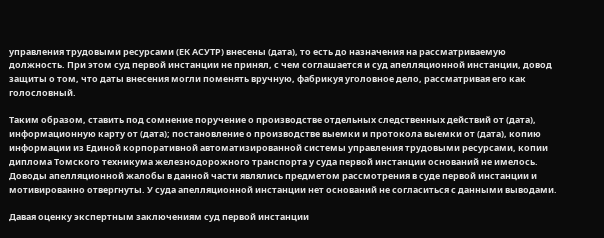управления трудовыми ресурсами (ЕК АСУТР) внесены (дата), то есть до назначения на рассматриваемую должность. При этом суд первой инстанции не принял, с чем соглашается и суд апелляционной инстанции, довод защиты о том, что даты внесения могли поменять вручную, фабрикуя уголовное дело, рассматривая его как голословный.

Таким образом, ставить под сомнение поручение о производстве отдельных следственных действий от (дата), информационную карту от (дата); постановление о производстве выемки и протокола выемки от (дата), копию информации из Единой корпоративной автоматизированной системы управления трудовыми ресурсами, копии диплома Томского техникума железнодорожного транспорта у суда первой инстанции оснований не имелось. Доводы апелляционной жалобы в данной части являлись предметом рассмотрения в суде первой инстанции и мотивированно отвергнуты. У суда апелляционной инстанции нет оснований не согласиться с данными выводами.

Давая оценку экспертным заключениям суд первой инстанции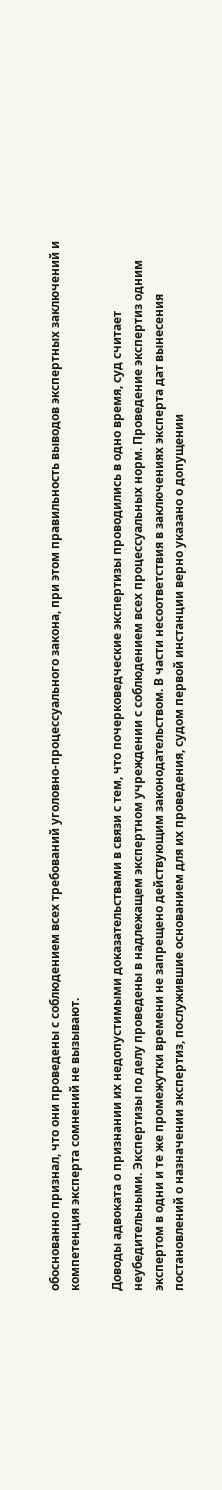обоснованно признал, что они проведены с соблюдением всех требований уголовно-процессуального закона, при этом правильность выводов экспертных заключений и компетенция эксперта сомнений не вызывают.

Доводы адвоката о признании их недопустимыми доказательствами в связи с тем, что почерковедческие экспертизы проводились в одно время, суд считает неубедительными. Экспертизы по делу проведены в надлежащем экспертном учреждении с соблюдением всех процессуальных норм. Проведение экспертиз одним экспертом в одни и те же промежутки времени не запрещено действующим законодательством. В части несоответствия в заключениях эксперта дат вынесения постановлений о назначении экспертиз, послужившие основанием для их проведения, судом первой инстанции верно указано о допущении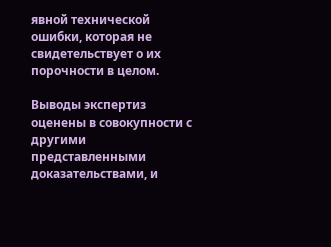явной технической ошибки, которая не свидетельствует о их порочности в целом.

Выводы экспертиз оценены в совокупности с другими представленными доказательствами, и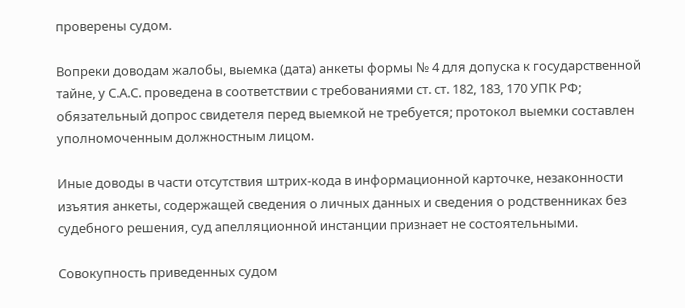проверены судом.

Вопреки доводам жалобы, выемка (дата) анкеты формы № 4 для допуска к государственной тайне, у С.А.С. проведена в соответствии с требованиями ст. ст. 182, 183, 170 УПК РФ; обязательный допрос свидетеля перед выемкой не требуется; протокол выемки составлен уполномоченным должностным лицом.

Иные доводы в части отсутствия штрих-кода в информационной карточке, незаконности изъятия анкеты, содержащей сведения о личных данных и сведения о родственниках без судебного решения, суд апелляционной инстанции признает не состоятельными.

Совокупность приведенных судом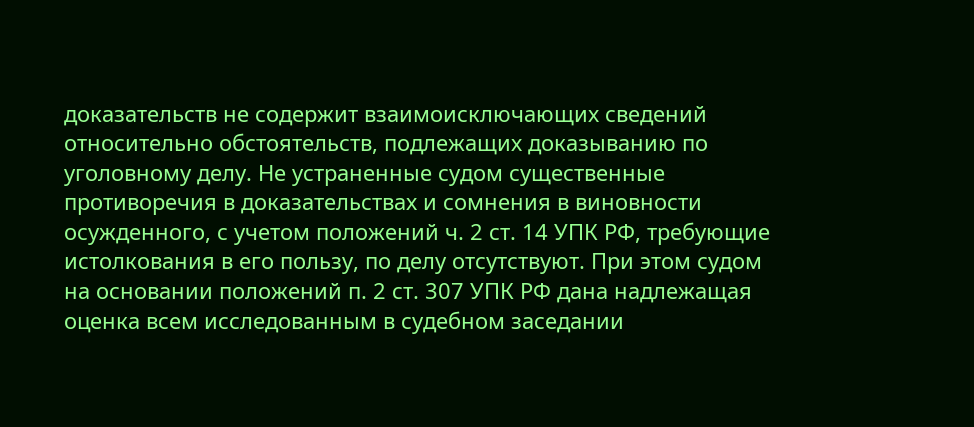доказательств не содержит взаимоисключающих сведений относительно обстоятельств, подлежащих доказыванию по уголовному делу. Не устраненные судом существенные противоречия в доказательствах и сомнения в виновности осужденного, с учетом положений ч. 2 ст. 14 УПК РФ, требующие истолкования в его пользу, по делу отсутствуют. При этом судом на основании положений п. 2 ст. 307 УПК РФ дана надлежащая оценка всем исследованным в судебном заседании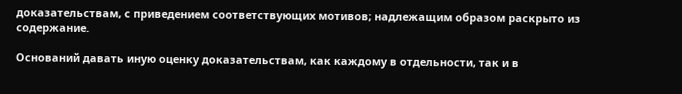доказательствам, с приведением соответствующих мотивов; надлежащим образом раскрыто из содержание.

Оснований давать иную оценку доказательствам, как каждому в отдельности, так и в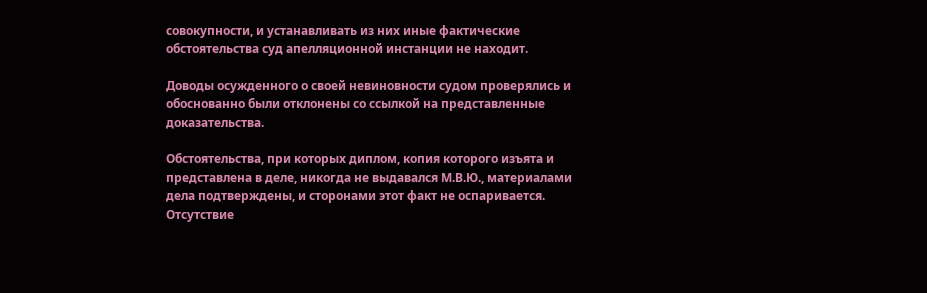совокупности, и устанавливать из них иные фактические обстоятельства суд апелляционной инстанции не находит.

Доводы осужденного о своей невиновности судом проверялись и обоснованно были отклонены со ссылкой на представленные доказательства.

Обстоятельства, при которых диплом, копия которого изъята и представлена в деле, никогда не выдавался М.В.Ю., материалами дела подтверждены, и сторонами этот факт не оспаривается. Отсутствие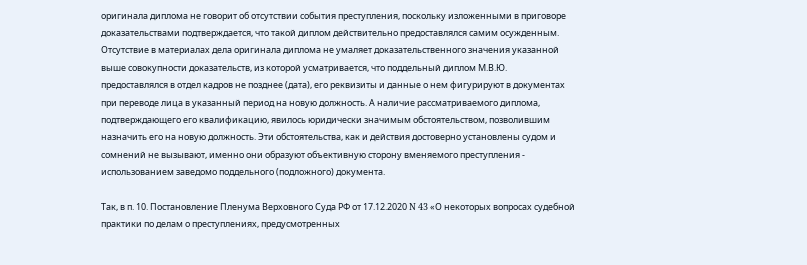оригинала диплома не говорит об отсутствии события преступления, поскольку изложенными в приговоре доказательствами подтверждается, что такой диплом действительно предоставлялся самим осужденным. Отсутствие в материалах дела оригинала диплома не умаляет доказательственного значения указанной выше совокупности доказательств, из которой усматривается, что поддельный диплом М.В.Ю. предоставлялся в отдел кадров не позднее (дата), его реквизиты и данные о нем фигурируют в документах при переводе лица в указанный период на новую должность. А наличие рассматриваемого диплома, подтверждающего его квалификацию, явилось юридически значимым обстоятельством, позволившим назначить его на новую должность. Эти обстоятельства, как и действия достоверно установлены судом и сомнений не вызывают, именно они образуют объективную сторону вменяемого преступления - использованием заведомо поддельного (подложного) документа.

Так, в п. 10. Постановление Пленума Верховного Суда РФ от 17.12.2020 N 43 «О некоторых вопросах судебной практики по делам о преступлениях, предусмотренных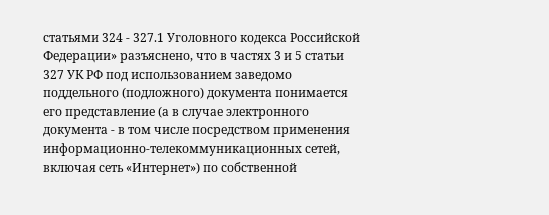статьями 324 - 327.1 Уголовного кодекса Российской Федерации» разъяснено, что в частях 3 и 5 статьи 327 УК РФ под использованием заведомо поддельного (подложного) документа понимается его представление (а в случае электронного документа - в том числе посредством применения информационно-телекоммуникационных сетей, включая сеть «Интернет») по собственной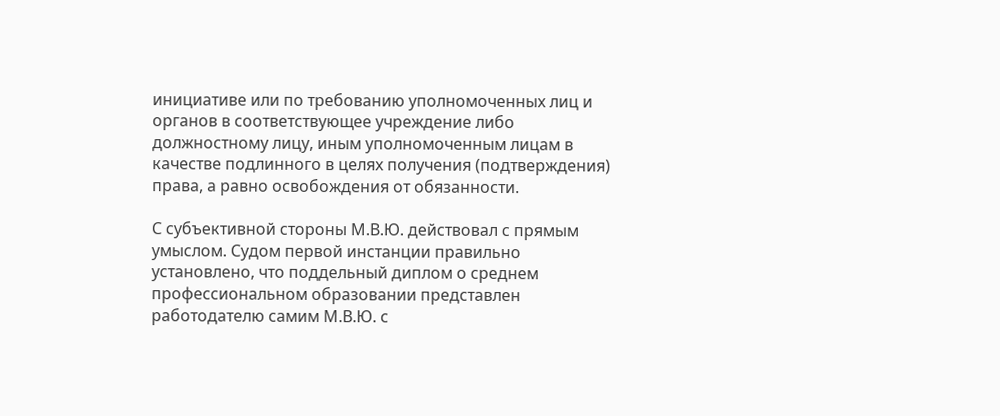инициативе или по требованию уполномоченных лиц и органов в соответствующее учреждение либо должностному лицу, иным уполномоченным лицам в качестве подлинного в целях получения (подтверждения) права, а равно освобождения от обязанности.

С субъективной стороны М.В.Ю. действовал с прямым умыслом. Судом первой инстанции правильно установлено, что поддельный диплом о среднем профессиональном образовании представлен работодателю самим М.В.Ю. с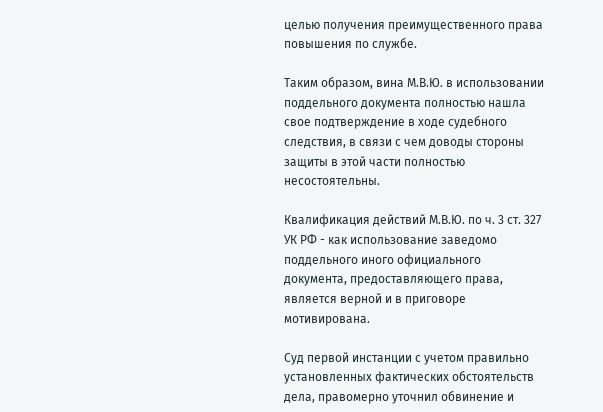целью получения преимущественного права повышения по службе.

Таким образом, вина М.В.Ю. в использовании поддельного документа полностью нашла свое подтверждение в ходе судебного следствия, в связи с чем доводы стороны защиты в этой части полностью несостоятельны.

Квалификация действий М.В.Ю. по ч. 3 ст. 327 УК РФ - как использование заведомо поддельного иного официального документа, предоставляющего права, является верной и в приговоре мотивирована.

Суд первой инстанции с учетом правильно установленных фактических обстоятельств дела, правомерно уточнил обвинение и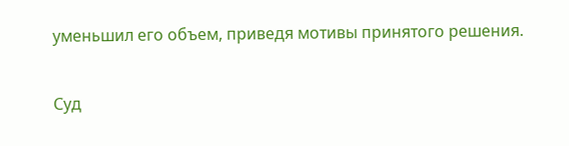уменьшил его объем, приведя мотивы принятого решения.

Суд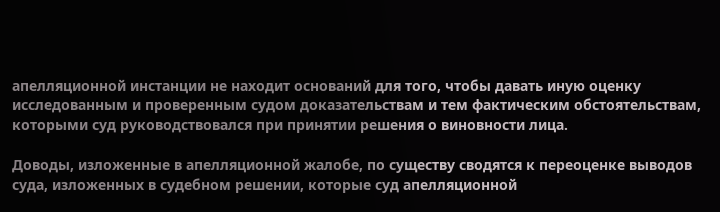апелляционной инстанции не находит оснований для того, чтобы давать иную оценку исследованным и проверенным судом доказательствам и тем фактическим обстоятельствам, которыми суд руководствовался при принятии решения о виновности лица.

Доводы, изложенные в апелляционной жалобе, по существу сводятся к переоценке выводов суда, изложенных в судебном решении, которые суд апелляционной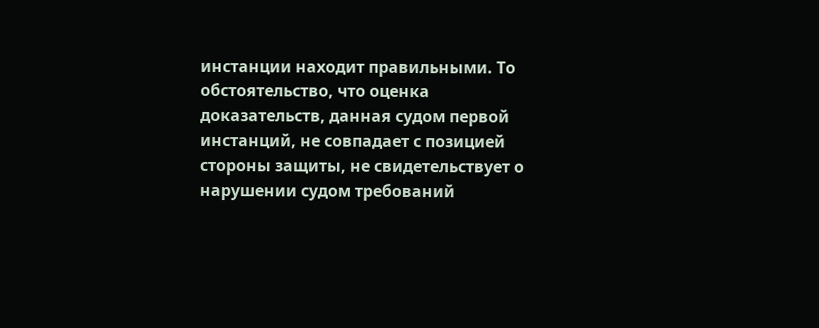инстанции находит правильными. То обстоятельство, что оценка доказательств, данная судом первой инстанций, не совпадает с позицией стороны защиты, не свидетельствует о нарушении судом требований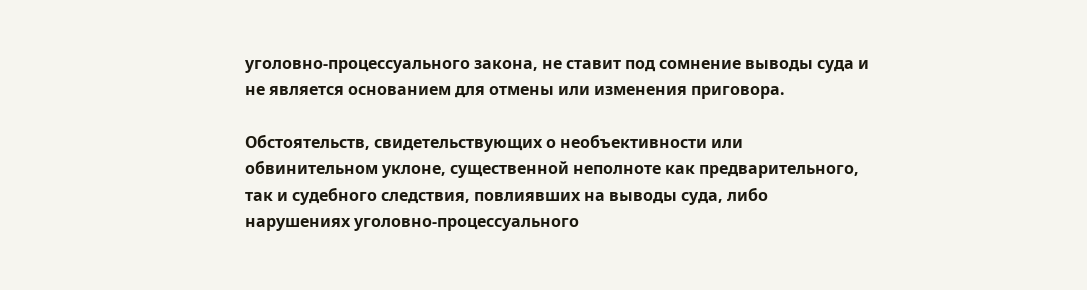уголовно-процессуального закона, не ставит под сомнение выводы суда и не является основанием для отмены или изменения приговора.

Обстоятельств, свидетельствующих о необъективности или обвинительном уклоне, существенной неполноте как предварительного, так и судебного следствия, повлиявших на выводы суда, либо нарушениях уголовно-процессуального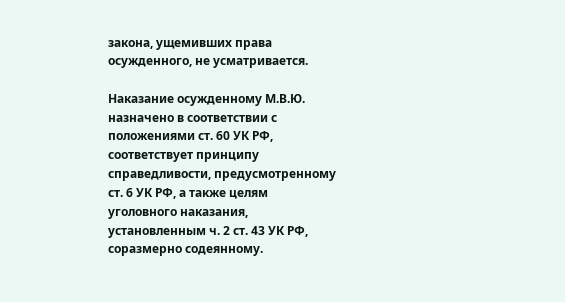закона, ущемивших права осужденного, не усматривается.

Наказание осужденному М.В.Ю. назначено в соответствии с положениями ст. 60 УК РФ, соответствует принципу справедливости, предусмотренному ст. 6 УК РФ, а также целям уголовного наказания, установленным ч. 2 ст. 43 УК РФ, соразмерно содеянному.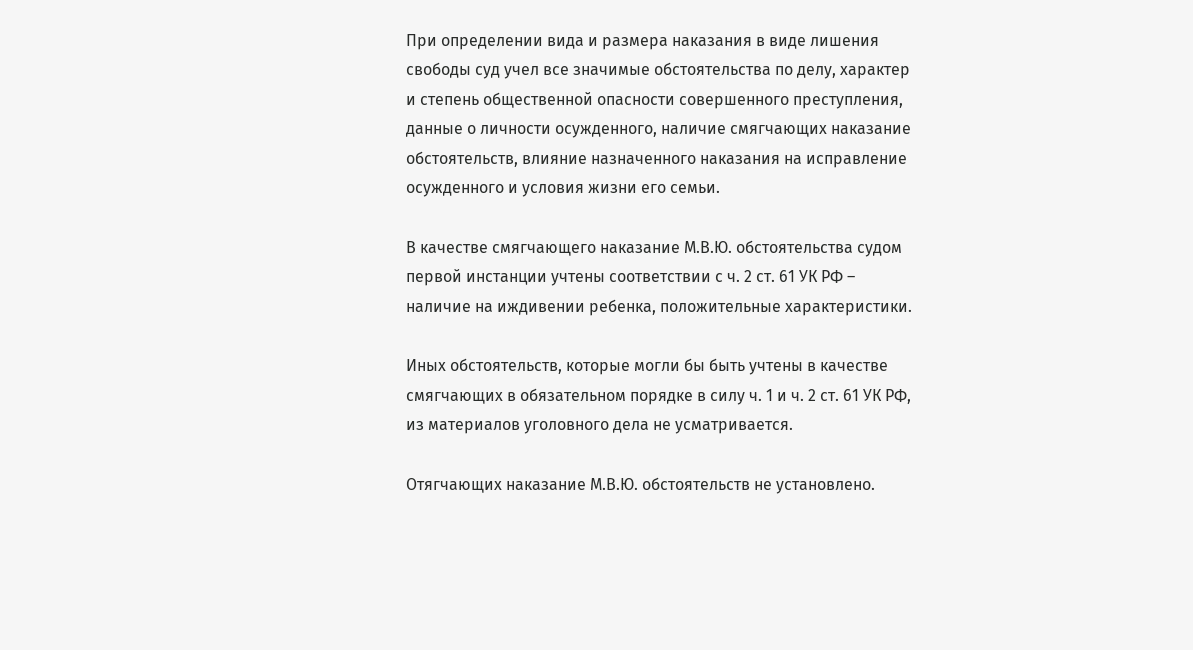При определении вида и размера наказания в виде лишения свободы суд учел все значимые обстоятельства по делу, характер и степень общественной опасности совершенного преступления, данные о личности осужденного, наличие смягчающих наказание обстоятельств, влияние назначенного наказания на исправление осужденного и условия жизни его семьи.

В качестве смягчающего наказание М.В.Ю. обстоятельства судом первой инстанции учтены соответствии с ч. 2 ст. 61 УК РФ – наличие на иждивении ребенка, положительные характеристики.

Иных обстоятельств, которые могли бы быть учтены в качестве смягчающих в обязательном порядке в силу ч. 1 и ч. 2 ст. 61 УК РФ, из материалов уголовного дела не усматривается.

Отягчающих наказание М.В.Ю. обстоятельств не установлено.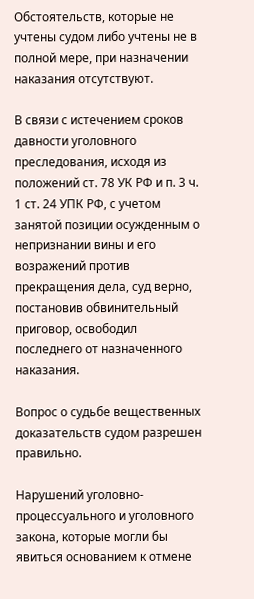Обстоятельств, которые не учтены судом либо учтены не в полной мере, при назначении наказания отсутствуют.

В связи с истечением сроков давности уголовного преследования, исходя из положений ст. 78 УК РФ и п. 3 ч. 1 ст. 24 УПК РФ, с учетом занятой позиции осужденным о непризнании вины и его возражений против прекращения дела, суд верно, постановив обвинительный приговор, освободил последнего от назначенного наказания.

Вопрос о судьбе вещественных доказательств судом разрешен правильно.

Нарушений уголовно-процессуального и уголовного закона, которые могли бы явиться основанием к отмене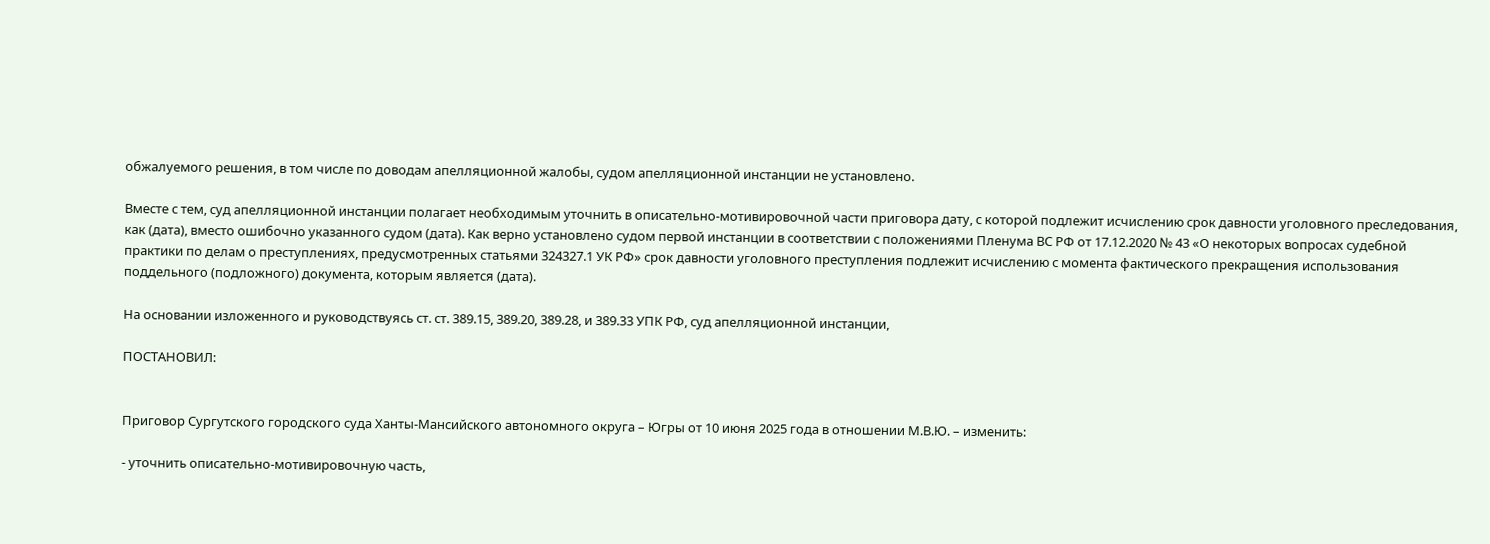обжалуемого решения, в том числе по доводам апелляционной жалобы, судом апелляционной инстанции не установлено.

Вместе с тем, суд апелляционной инстанции полагает необходимым уточнить в описательно-мотивировочной части приговора дату, с которой подлежит исчислению срок давности уголовного преследования, как (дата), вместо ошибочно указанного судом (дата). Как верно установлено судом первой инстанции в соответствии с положениями Пленума ВС РФ от 17.12.2020 № 43 «О некоторых вопросах судебной практики по делам о преступлениях, предусмотренных статьями 324327.1 УК РФ» срок давности уголовного преступления подлежит исчислению с момента фактического прекращения использования поддельного (подложного) документа, которым является (дата).

На основании изложенного и руководствуясь ст. ст. 389.15, 389.20, 389.28, и 389.33 УПК РФ, суд апелляционной инстанции,

ПОСТАНОВИЛ:


Приговор Сургутского городского суда Ханты-Мансийского автономного округа – Югры от 10 июня 2025 года в отношении М.В.Ю. – изменить:

- уточнить описательно-мотивировочную часть,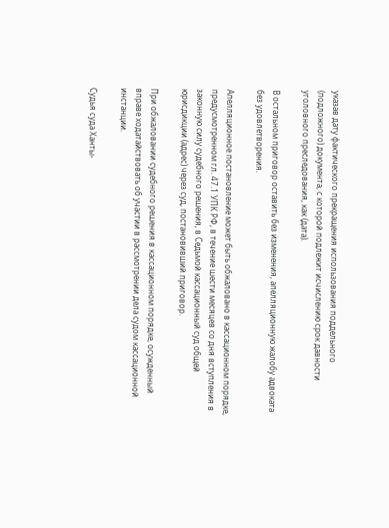указав дату фактического прекращения использования поддельного (подложного) документа, с которой подлежит исчислению срок давности уголовного преследования, как (дата).

В остальном приговор оставить без изменения, апелляционную жалобу адвоката без удовлетворения.

Апелляционное постановление может быть обжаловано в кассационном порядке, предусмотренном гл. 47.1 УПК РФ, в течение шести месяцев со дня вступления в законную силу судебного решения, в Седьмой кассационный суд общей юрисдикции (адрес) через суд, постановивший приговор.

При обжаловании судебного решения в кассационном порядке, осужденный вправе ходатайствовать об участии в рассмотрении дела судом кассационной инстанции.

Судья суда Ханты-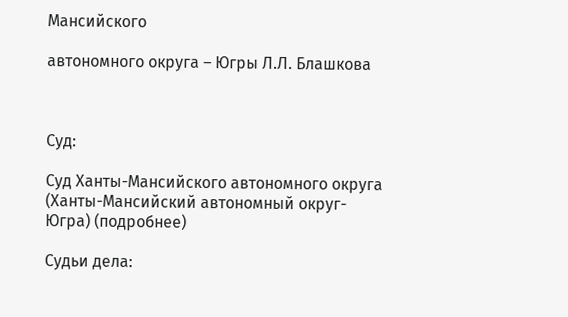Мансийского

автономного округа – Югры Л.Л. Блашкова



Суд:

Суд Ханты-Мансийского автономного округа (Ханты-Мансийский автономный округ-Югра) (подробнее)

Судьи дела: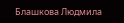Блашкова Людмила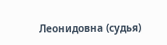Леонидовна (судья)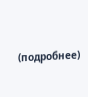(подробнее)